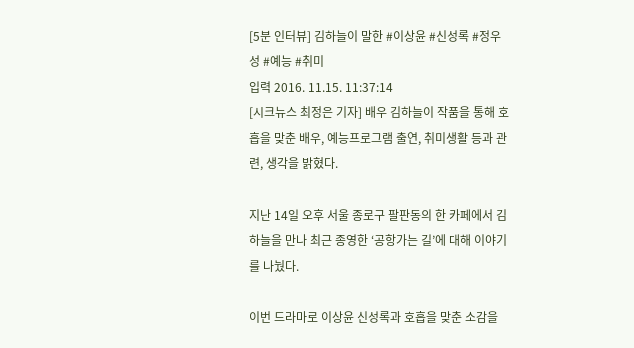[5분 인터뷰] 김하늘이 말한 #이상윤 #신성록 #정우성 #예능 #취미
입력 2016. 11.15. 11:37:14
[시크뉴스 최정은 기자] 배우 김하늘이 작품을 통해 호흡을 맞춘 배우, 예능프로그램 출연, 취미생활 등과 관련, 생각을 밝혔다.

지난 14일 오후 서울 종로구 팔판동의 한 카페에서 김하늘을 만나 최근 종영한 ‘공항가는 길’에 대해 이야기를 나눴다.

이번 드라마로 이상윤 신성록과 호흡을 맞춘 소감을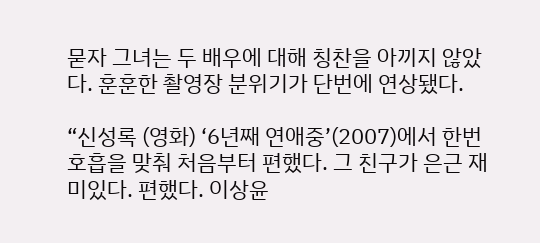묻자 그녀는 두 배우에 대해 칭찬을 아끼지 않았다. 훈훈한 촬영장 분위기가 단번에 연상됐다.

“신성록 (영화) ‘6년째 연애중’(2007)에서 한번 호흡을 맞춰 처음부터 편했다. 그 친구가 은근 재미있다. 편했다. 이상윤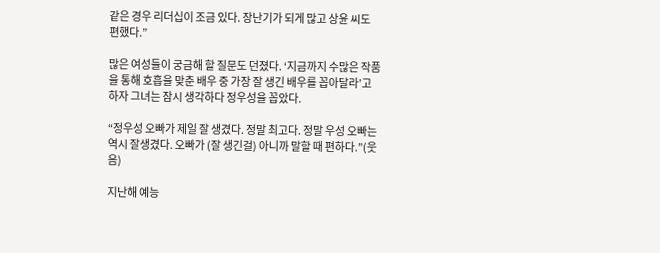같은 경우 리더십이 조금 있다. 장난기가 되게 많고 상윤 씨도 편했다.”

많은 여성들이 궁금해 할 질문도 던졌다. ‘지금까지 수많은 작품을 통해 호흡을 맞춘 배우 중 가장 잘 생긴 배우를 꼽아달라’고 하자 그녀는 잠시 생각하다 정우성을 꼽았다.

“정우성 오빠가 제일 잘 생겼다. 정말 최고다. 정말 우성 오빠는 역시 잘생겼다. 오빠가 (잘 생긴걸) 아니까 말할 때 편하다.”(웃음)

지난해 예능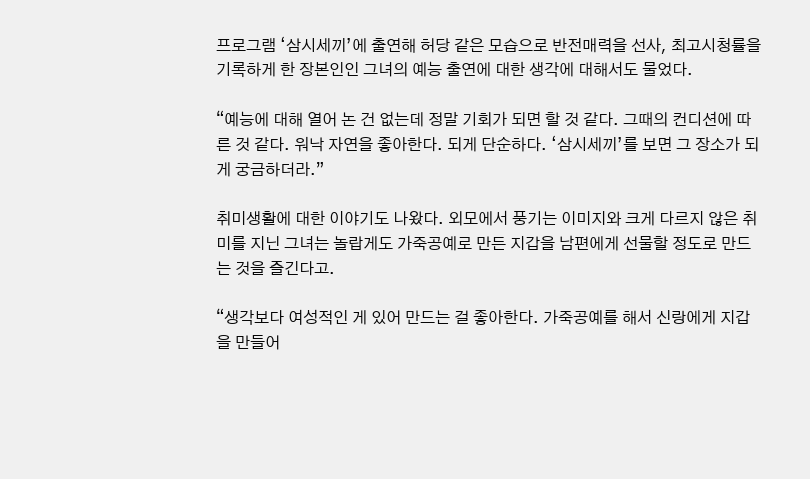프로그램 ‘삼시세끼’에 출연해 허당 같은 모습으로 반전매력을 선사, 최고시청률을 기록하게 한 장본인인 그녀의 예능 출연에 대한 생각에 대해서도 물었다.

“예능에 대해 열어 논 건 없는데 정말 기회가 되면 할 것 같다. 그때의 컨디션에 따른 것 같다. 워낙 자연을 좋아한다. 되게 단순하다. ‘삼시세끼’를 보면 그 장소가 되게 궁금하더라.”

취미생활에 대한 이야기도 나왔다. 외모에서 풍기는 이미지와 크게 다르지 않은 취미를 지닌 그녀는 놀랍게도 가죽공예로 만든 지갑을 남편에게 선물할 정도로 만드는 것을 즐긴다고.

“생각보다 여성적인 게 있어 만드는 걸 좋아한다. 가죽공예를 해서 신랑에게 지갑을 만들어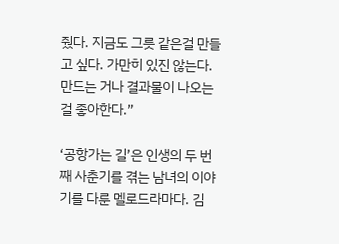줬다. 지금도 그릇 같은걸 만들고 싶다. 가만히 있진 않는다. 만드는 거나 결과물이 나오는 걸 좋아한다.”

‘공항가는 길’은 인생의 두 번째 사춘기를 겪는 남녀의 이야기를 다룬 멜로드라마다. 김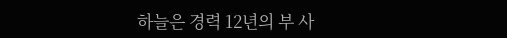하늘은 경력 12년의 부 사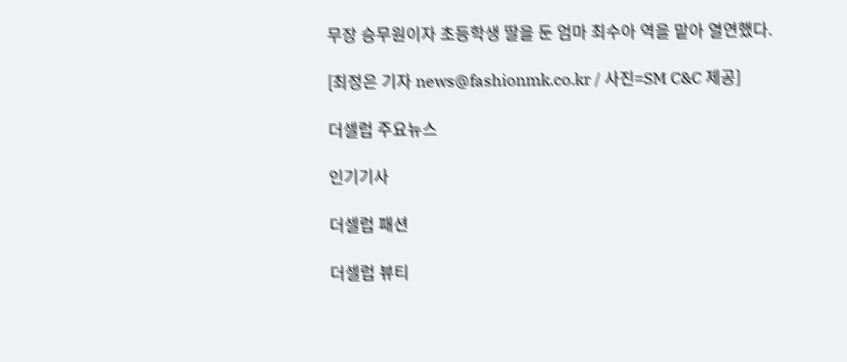무장 승무원이자 초등학생 딸을 둔 엄마 최수아 역을 맡아 열연했다.

[최정은 기자 news@fashionmk.co.kr / 사진=SM C&C 제공]

더셀럽 주요뉴스

인기기사

더셀럽 패션

더셀럽 뷰티